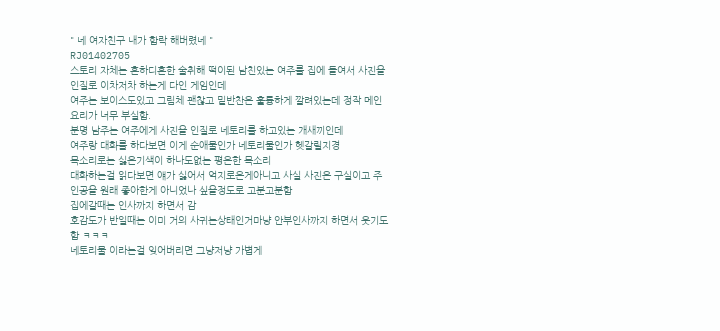" 네 여자친구 내가 함락 해버렸네 "
RJ01402705
스토리 자체는 흔하디흔한 술취해 떡이된 남친있는 여주를 집에 들여서 사진을 인질로 이차저차 하는게 다인 게임인데
여주는 보이스도있고 그림체 괜찮고 밑반찬은 훌륭하게 깔려있는데 정작 메인요리가 너무 부실함.
분명 남주는 여주에게 사진을 인질로 네토리를 하고있는 개새끼인데
여주랑 대화를 하다보면 이게 순애물인가 네토리물인가 헷갈릴지경
목소리로는 싫은기색이 하나도없는 평온한 목소리
대화하는걸 읽다보면 얘가 싫어서 억지로온게아니고 사실 사진은 구실이고 주인공을 원래 좋아한게 아니었나 싶을정도로 고분고분함
집에갈때는 인사까지 하면서 감
호감도가 반일때는 이미 거의 사귀는상태인거마냥 안부인사까지 하면서 웃기도함 ㅋㅋㅋ
네토리물 이라는걸 잊어버리면 그냥저냥 가볍게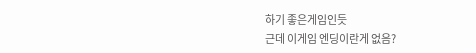하기 좋은게임인듯
근데 이게임 엔딩이란게 없음?